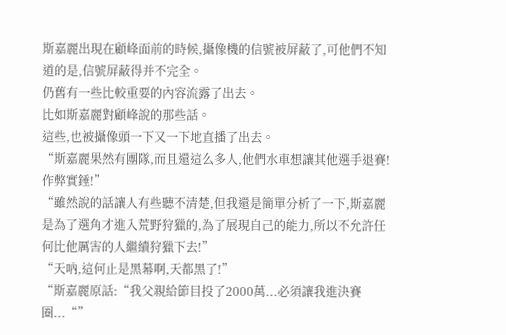斯嘉麗出現在顧峰面前的時候,攝像機的信號被屏蔽了,可他們不知道的是,信號屏蔽得并不完全。
仍舊有一些比較重要的內容流露了出去。
比如斯嘉麗對顧峰說的那些話。
這些,也被攝像頭一下又一下地直播了出去。
“斯嘉麗果然有團隊,而且還這么多人,他們水車想讓其他選手退賽!作弊實錘!”
“雖然說的話讓人有些聽不清楚,但我還是簡單分析了一下,斯嘉麗是為了選角才進入荒野狩獵的,為了展現自己的能力,所以不允許任何比他厲害的人繼續狩獵下去!”
“天吶,這何止是黑幕啊,天都黑了!”
“斯嘉麗原話:“我父親給節目投了2000萬...必須讓我進決賽圈...“”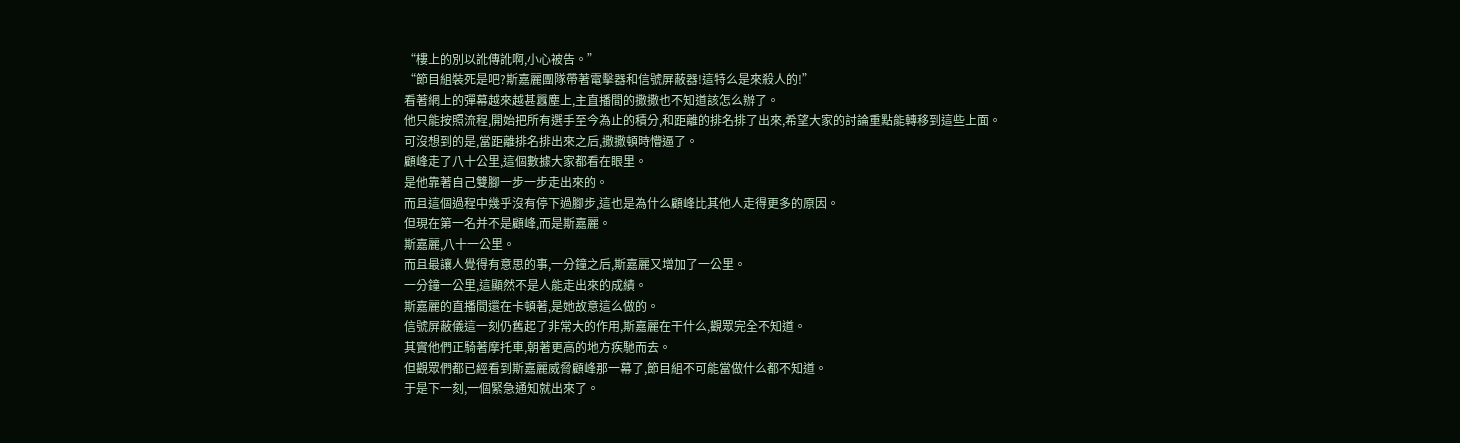“樓上的別以訛傳訛啊,小心被告。”
“節目組裝死是吧?斯嘉麗團隊帶著電擊器和信號屏蔽器!這特么是來殺人的!”
看著網上的彈幕越來越甚囂塵上,主直播間的撒撒也不知道該怎么辦了。
他只能按照流程,開始把所有選手至今為止的積分,和距離的排名排了出來,希望大家的討論重點能轉移到這些上面。
可沒想到的是,當距離排名排出來之后,撒撒頓時懵逼了。
顧峰走了八十公里,這個數據大家都看在眼里。
是他靠著自己雙腳一步一步走出來的。
而且這個過程中幾乎沒有停下過腳步,這也是為什么顧峰比其他人走得更多的原因。
但現在第一名并不是顧峰,而是斯嘉麗。
斯嘉麗,八十一公里。
而且最讓人覺得有意思的事,一分鐘之后,斯嘉麗又增加了一公里。
一分鐘一公里,這顯然不是人能走出來的成績。
斯嘉麗的直播間還在卡頓著,是她故意這么做的。
信號屏蔽儀這一刻仍舊起了非常大的作用,斯嘉麗在干什么,觀眾完全不知道。
其實他們正騎著摩托車,朝著更高的地方疾馳而去。
但觀眾們都已經看到斯嘉麗威脅顧峰那一幕了,節目組不可能當做什么都不知道。
于是下一刻,一個緊急通知就出來了。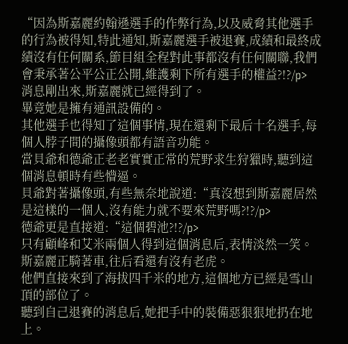“因為斯嘉麗約翰遜選手的作弊行為,以及威脅其他選手的行為被得知,特此通知,斯嘉麗選手被退賽,成績和最終成績沒有任何關系,節目組全程對此事都沒有任何關聯,我們會秉承著公平公正公開,維護剩下所有選手的權益?!?/p>
消息剛出來,斯嘉麗就已經得到了。
畢竟她是擁有通訊設備的。
其他選手也得知了這個事情,現在還剩下最后十名選手,每個人脖子間的攝像頭都有語音功能。
當貝爺和德爺正老老實實正常的荒野求生狩獵時,聽到這個消息頓時有些懵逼。
貝爺對著攝像頭,有些無奈地說道:“真沒想到斯嘉麗居然是這樣的一個人,沒有能力就不要來荒野嗎?!?/p>
德爺更是直接道:“這個碧池?!?/p>
只有顧峰和艾米兩個人得到這個消息后,表情淡然一笑。
斯嘉麗正騎著車,往后看還有沒有老虎。
他們直接來到了海拔四千米的地方,這個地方已經是雪山頂的部位了。
聽到自己退賽的消息后,她把手中的裝備惡狠狠地扔在地上。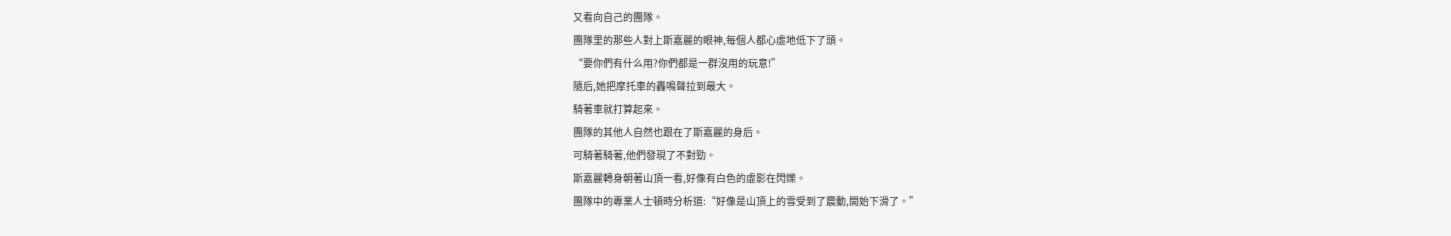又看向自己的團隊。
團隊里的那些人對上斯嘉麗的眼神,每個人都心虛地低下了頭。
“要你們有什么用?你們都是一群沒用的玩意!”
隨后,她把摩托車的轟鳴聲拉到最大。
騎著車就打算起來。
團隊的其他人自然也跟在了斯嘉麗的身后。
可騎著騎著,他們發現了不對勁。
斯嘉麗轉身朝著山頂一看,好像有白色的虛影在閃爍。
團隊中的專業人士頓時分析道:“好像是山頂上的雪受到了震動,開始下滑了。”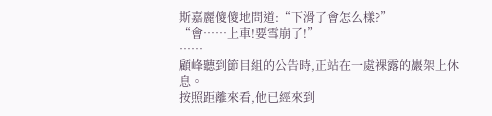斯嘉麗傻傻地問道:“下滑了會怎么樣?”
“會……上車!要雪崩了!”
……
顧峰聽到節目組的公告時,正站在一處裸露的巖架上休息。
按照距離來看,他已經來到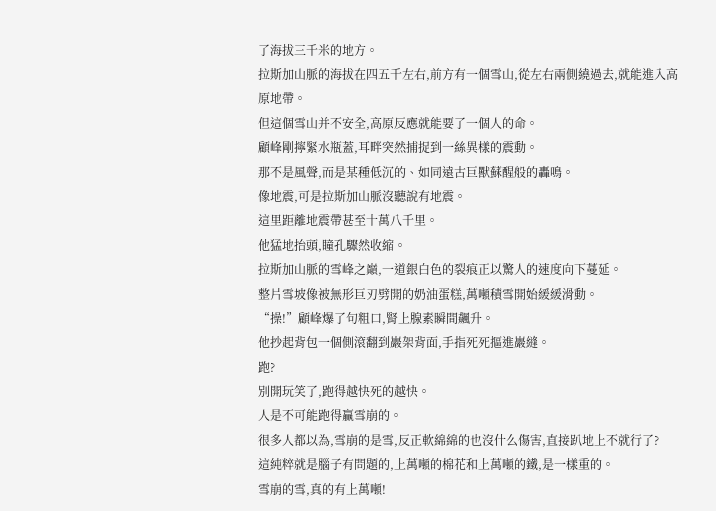了海拔三千米的地方。
拉斯加山脈的海拔在四五千左右,前方有一個雪山,從左右兩側繞過去,就能進入高原地帶。
但這個雪山并不安全,高原反應就能要了一個人的命。
顧峰剛擰緊水瓶蓋,耳畔突然捕捉到一絲異樣的震動。
那不是風聲,而是某種低沉的、如同遠古巨獸蘇醒般的轟鳴。
像地震,可是拉斯加山脈沒聽說有地震。
這里距離地震帶甚至十萬八千里。
他猛地抬頭,瞳孔驟然收縮。
拉斯加山脈的雪峰之巔,一道銀白色的裂痕正以驚人的速度向下蔓延。
整片雪坡像被無形巨刃劈開的奶油蛋糕,萬噸積雪開始緩緩滑動。
“操!”顧峰爆了句粗口,腎上腺素瞬間飆升。
他抄起背包一個側滾翻到巖架背面,手指死死摳進巖縫。
跑?
別開玩笑了,跑得越快死的越快。
人是不可能跑得贏雪崩的。
很多人都以為,雪崩的是雪,反正軟綿綿的也沒什么傷害,直接趴地上不就行了?
這純粹就是腦子有問題的,上萬噸的棉花和上萬噸的鐵,是一樣重的。
雪崩的雪,真的有上萬噸!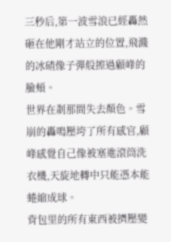三秒后,第一波雪浪已經轟然砸在他剛才站立的位置,飛濺的冰碴像子彈般擦過顧峰的臉頰。
世界在剎那間失去顏色。雪崩的轟鳴壓垮了所有感官,顧峰感覺自己像被塞進滾筒洗衣機,天旋地轉中只能憑本能蜷縮成球。
背包里的所有東西被擠壓變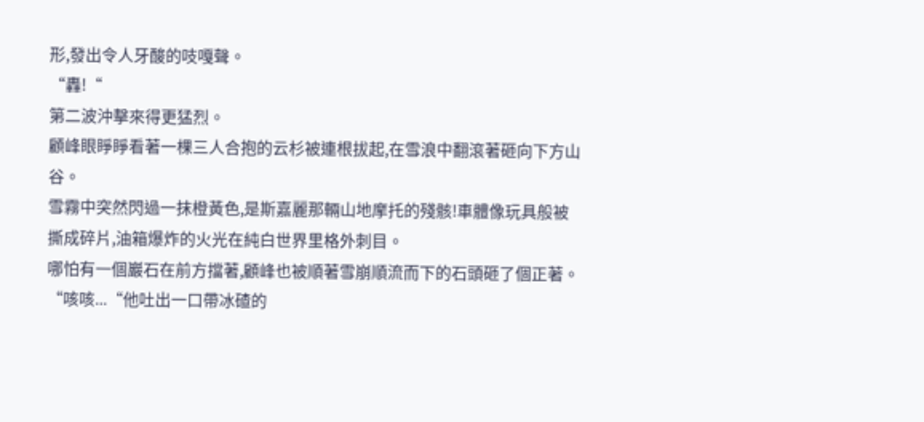形,發出令人牙酸的吱嘎聲。
“轟!“
第二波沖擊來得更猛烈。
顧峰眼睜睜看著一棵三人合抱的云杉被連根拔起,在雪浪中翻滾著砸向下方山谷。
雪霧中突然閃過一抹橙黃色,是斯嘉麗那輛山地摩托的殘骸!車體像玩具般被撕成碎片,油箱爆炸的火光在純白世界里格外刺目。
哪怕有一個巖石在前方擋著,顧峰也被順著雪崩順流而下的石頭砸了個正著。
“咳咳...“他吐出一口帶冰碴的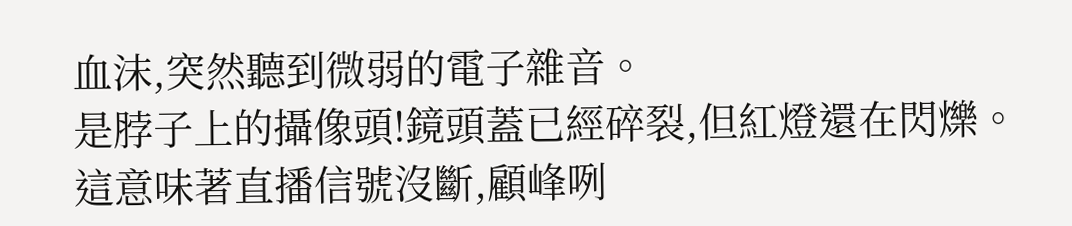血沫,突然聽到微弱的電子雜音。
是脖子上的攝像頭!鏡頭蓋已經碎裂,但紅燈還在閃爍。
這意味著直播信號沒斷,顧峰咧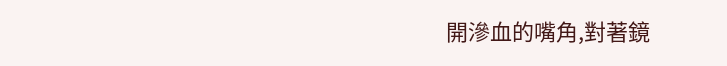開滲血的嘴角,對著鏡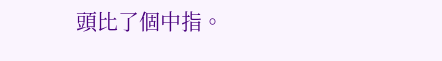頭比了個中指。